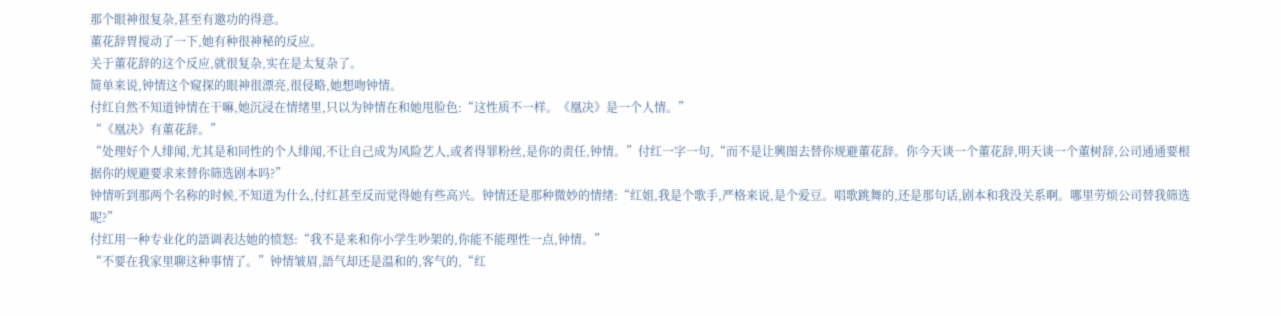那个眼神很复杂,甚至有邀功的得意。
董花辞胃搅动了一下,她有种很神秘的反应。
关于董花辞的这个反应,就很复杂,实在是太复杂了。
简单来说,钟情这个窥探的眼神很漂亮,很侵略,她想吻钟情。
付红自然不知道钟情在干嘛,她沉浸在情绪里,只以为钟情在和她甩脸色:“这性质不一样。《凰决》是一个人情。”
“《凰决》有董花辞。”
“处理好个人绯闻,尤其是和同性的个人绯闻,不让自己成为风险艺人,或者得罪粉丝,是你的责任,钟情。”付红一字一句,“而不是让興图去替你规避董花辞。你今天谈一个董花辞,明天谈一个董树辞,公司通通要根据你的规避要求来替你筛选剧本吗?”
钟情听到那两个名称的时候,不知道为什么,付红甚至反而觉得她有些高兴。钟情还是那种微妙的情绪:“红姐,我是个歌手,严格来说,是个爱豆。唱歌跳舞的,还是那句话,剧本和我没关系啊。哪里劳烦公司替我筛选呢?”
付红用一种专业化的語调表达她的愤怒:“我不是来和你小学生吵架的,你能不能理性一点,钟情。”
“不要在我家里聊这种事情了。”钟情皱眉,語气却还是温和的,客气的,“红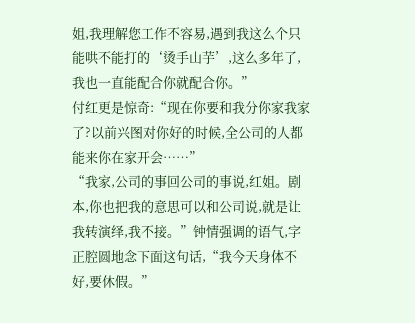姐,我理解您工作不容易,遇到我这么个只能哄不能打的‘烫手山芋’,这么多年了,我也一直能配合你就配合你。”
付红更是惊奇:“现在你要和我分你家我家了?以前兴图对你好的时候,全公司的人都能来你在家开会……”
“我家,公司的事回公司的事说,红姐。剧本,你也把我的意思可以和公司说,就是让我转演绎,我不接。”钟情强调的语气,字正腔圆地念下面这句话,“我今天身体不好,要休假。”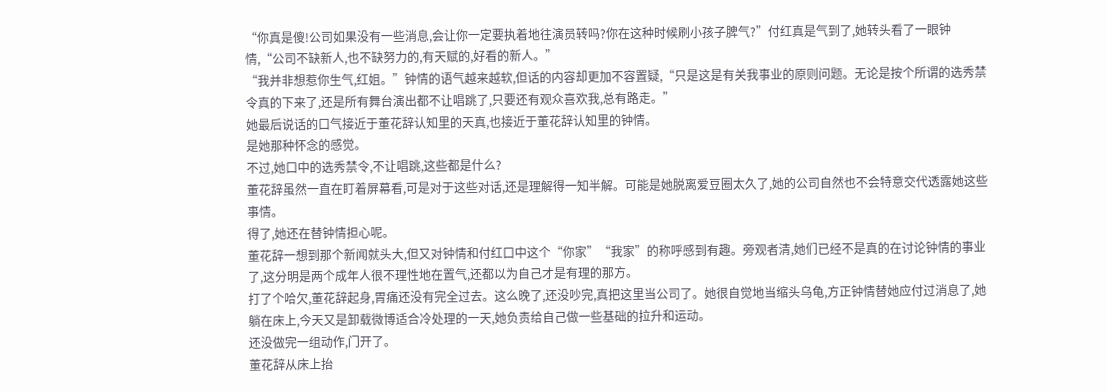“你真是傻!公司如果没有一些消息,会让你一定要执着地往演员转吗?你在这种时候刷小孩子脾气?”付红真是气到了,她转头看了一眼钟情,“公司不缺新人,也不缺努力的,有天赋的,好看的新人。”
“我并非想惹你生气,红姐。”钟情的语气越来越软,但话的内容却更加不容置疑,“只是这是有关我事业的原则问题。无论是按个所谓的选秀禁令真的下来了,还是所有舞台演出都不让唱跳了,只要还有观众喜欢我,总有路走。”
她最后说话的口气接近于董花辞认知里的天真,也接近于董花辞认知里的钟情。
是她那种怀念的感觉。
不过,她口中的选秀禁令,不让唱跳,这些都是什么?
董花辞虽然一直在盯着屏幕看,可是对于这些对话,还是理解得一知半解。可能是她脱离爱豆圈太久了,她的公司自然也不会特意交代透露她这些事情。
得了,她还在替钟情担心呢。
董花辞一想到那个新闻就头大,但又对钟情和付红口中这个“你家”“我家”的称呼感到有趣。旁观者清,她们已经不是真的在讨论钟情的事业了,这分明是两个成年人很不理性地在置气,还都以为自己才是有理的那方。
打了个哈欠,董花辞起身,胃痛还没有完全过去。这么晚了,还没吵完,真把这里当公司了。她很自觉地当缩头乌龟,方正钟情替她应付过消息了,她躺在床上,今天又是卸载微博适合冷处理的一天,她负责给自己做一些基础的拉升和运动。
还没做完一组动作,门开了。
董花辞从床上抬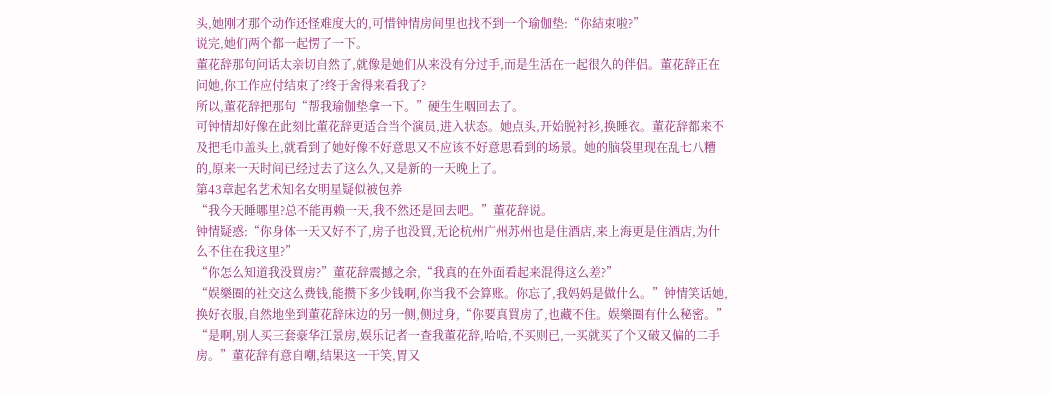头,她刚才那个动作还怪难度大的,可惜钟情房间里也找不到一个瑜伽垫:“你結束啦?”
说完,她们两个都一起愣了一下。
董花辞那句问话太亲切自然了,就像是她们从来没有分过手,而是生活在一起很久的伴侣。董花辞正在问她,你工作应付结束了?终于舍得来看我了?
所以,董花辞把那句“帮我瑜伽垫拿一下。”硬生生咽回去了。
可钟情却好像在此刻比董花辞更适合当个演员,进入状态。她点头,开始脱衬衫,换睡衣。董花辞都来不及把毛巾盖头上,就看到了她好像不好意思又不应该不好意思看到的场景。她的脑袋里现在乱七八糟的,原来一天时间已经过去了这么久,又是新的一天晚上了。
第43章起名艺术知名女明星疑似被包养
“我今天睡哪里?总不能再赖一天,我不然还是回去吧。”董花辞说。
钟情疑惑:“你身体一天又好不了,房子也没買,无论杭州广州苏州也是住酒店,来上海更是住酒店,为什么不住在我这里?”
“你怎么知道我没買房?”董花辞震撼之余,“我真的在外面看起来混得这么差?”
“娱樂圈的社交这么费钱,能攒下多少钱啊,你当我不会算账。你忘了,我妈妈是做什么。”钟情笑话她,换好衣服,自然地坐到董花辞床边的另一侧,侧过身,“你要真買房了,也藏不住。娱樂圈有什么秘密。”
“是啊,别人买三套豪华江景房,娱乐记者一查我董花辞,哈哈,不买则已,一买就买了个又破又偏的二手房。”董花辞有意自嘲,结果这一干笑,胃又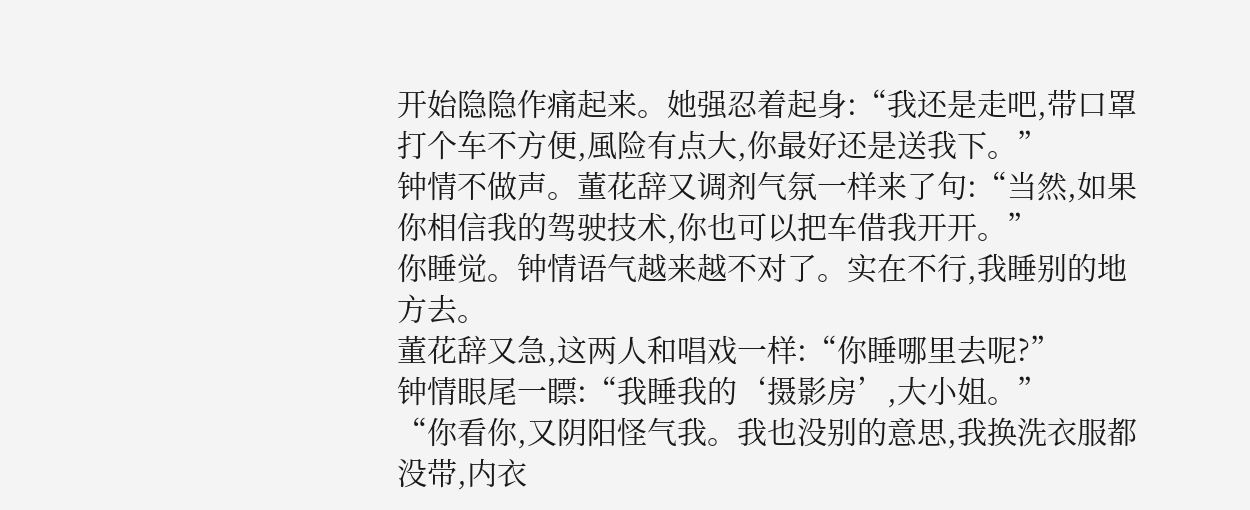开始隐隐作痛起来。她强忍着起身:“我还是走吧,带口罩打个车不方便,風险有点大,你最好还是送我下。”
钟情不做声。董花辞又调剂气氛一样来了句:“当然,如果你相信我的驾驶技术,你也可以把车借我开开。”
你睡觉。钟情语气越来越不对了。实在不行,我睡别的地方去。
董花辞又急,这两人和唱戏一样:“你睡哪里去呢?”
钟情眼尾一瞟:“我睡我的‘摄影房’,大小姐。”
“你看你,又阴阳怪气我。我也没别的意思,我换洗衣服都没带,内衣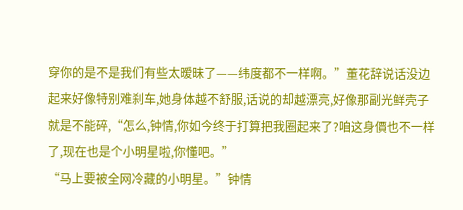穿你的是不是我们有些太暧昧了——纬度都不一样啊。”董花辞说话没边起来好像特别难刹车,她身体越不舒服,话说的却越漂亮,好像那副光鲜壳子就是不能碎,“怎么,钟情,你如今终于打算把我圈起来了?咱这身價也不一样了,现在也是个小明星啦,你懂吧。”
“马上要被全网冷藏的小明星。”钟情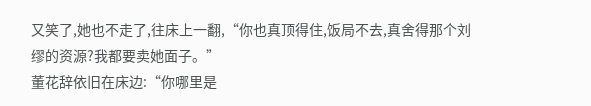又笑了,她也不走了,往床上一翻,“你也真顶得住,饭局不去,真舍得那个刘缪的资源?我都要卖她面子。”
董花辞依旧在床边:“你哪里是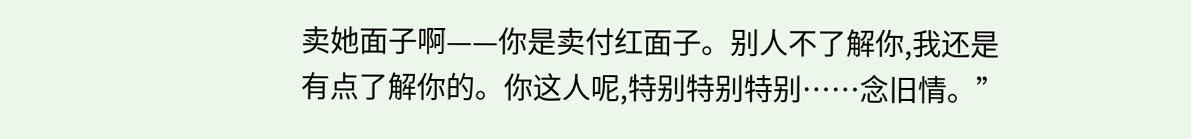卖她面子啊——你是卖付红面子。别人不了解你,我还是有点了解你的。你这人呢,特别特别特别……念旧情。”